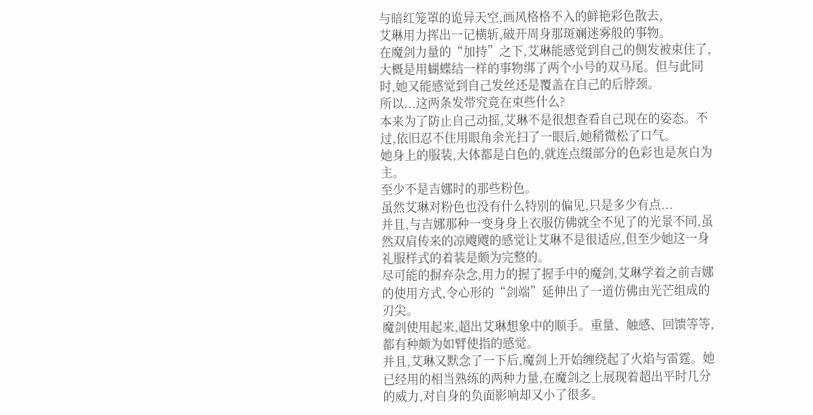与暗红笼罩的诡异天空,画风格格不入的鲜艳彩色散去,
艾琳用力挥出一记横斩,破开周身那斑斓迷雾般的事物。
在魔剑力量的“加持”之下,艾琳能感觉到自己的侧发被束住了,大概是用蝴蝶结一样的事物绑了两个小号的双马尾。但与此同时,她又能感觉到自己发丝还是覆盖在自己的后脖颈。
所以...这两条发带究竟在束些什么?
本来为了防止自己动摇,艾琳不是很想查看自己现在的姿态。不过,依旧忍不住用眼角余光扫了一眼后,她稍微松了口气。
她身上的服装,大体都是白色的,就连点缀部分的色彩也是灰白为主。
至少不是吉娜时的那些粉色。
虽然艾琳对粉色也没有什么特别的偏见,只是多少有点...
并且,与吉娜那种一变身身上衣服仿佛就全不见了的光景不同,虽然双肩传来的凉飕飕的感觉让艾琳不是很适应,但至少她这一身礼服样式的着装是颇为完整的。
尽可能的摒弃杂念,用力的握了握手中的魔剑,艾琳学着之前吉娜的使用方式,令心形的“剑端”延伸出了一道仿佛由光芒组成的刃尖。
魔剑使用起来,超出艾琳想象中的顺手。重量、触感、回馈等等,都有种颇为如臂使指的感觉。
并且,艾琳又默念了一下后,魔剑上开始缠绕起了火焰与雷霆。她已经用的相当熟练的两种力量,在魔剑之上展现着超出平时几分的威力,对自身的负面影响却又小了很多。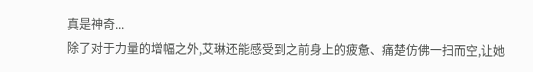真是神奇...
除了对于力量的增幅之外,艾琳还能感受到之前身上的疲惫、痛楚仿佛一扫而空,让她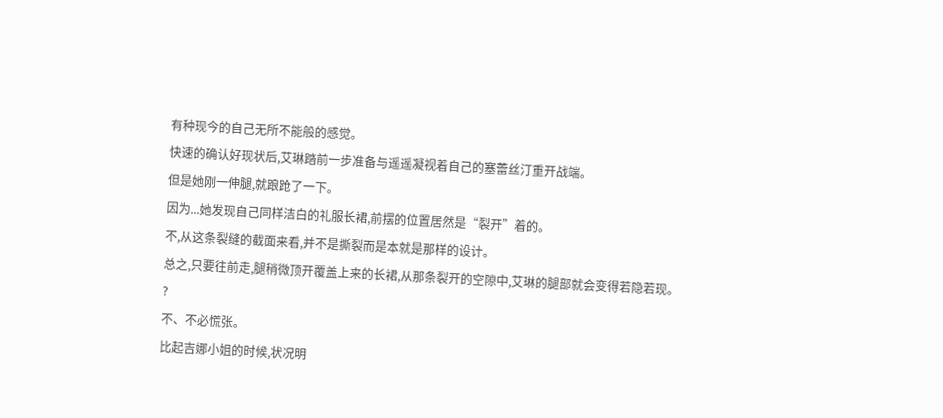有种现今的自己无所不能般的感觉。
快速的确认好现状后,艾琳踏前一步准备与遥遥凝视着自己的塞蕾丝汀重开战端。
但是她刚一伸腿,就踉跄了一下。
因为...她发现自己同样洁白的礼服长裙,前摆的位置居然是“裂开”着的。
不,从这条裂缝的截面来看,并不是撕裂而是本就是那样的设计。
总之,只要往前走,腿稍微顶开覆盖上来的长裙,从那条裂开的空隙中,艾琳的腿部就会变得若隐若现。
?
不、不必慌张。
比起吉娜小姐的时候,状况明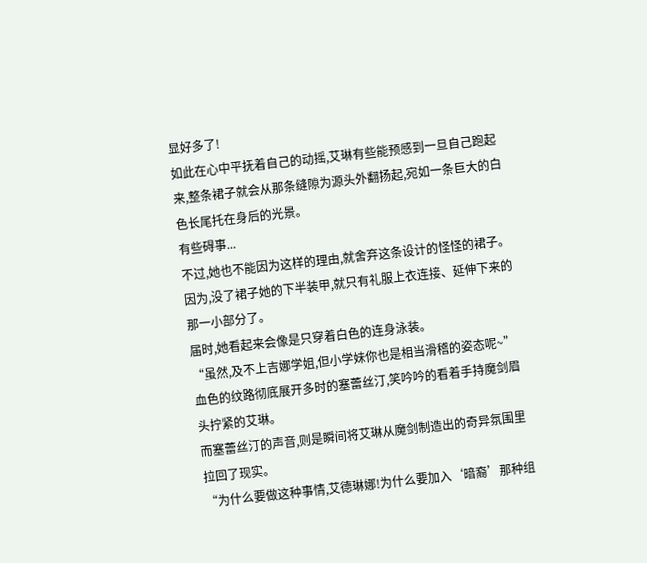显好多了!
如此在心中平抚着自己的动摇,艾琳有些能预感到一旦自己跑起来,整条裙子就会从那条缝隙为源头外翻扬起,宛如一条巨大的白色长尾托在身后的光景。
有些碍事...
不过,她也不能因为这样的理由,就舍弃这条设计的怪怪的裙子。
因为,没了裙子她的下半装甲,就只有礼服上衣连接、延伸下来的那一小部分了。
届时,她看起来会像是只穿着白色的连身泳装。
“虽然,及不上吉娜学姐,但小学妹你也是相当滑稽的姿态呢~”
血色的纹路彻底展开多时的塞蕾丝汀,笑吟吟的看着手持魔剑眉头拧紧的艾琳。
而塞蕾丝汀的声音,则是瞬间将艾琳从魔剑制造出的奇异氛围里拉回了现实。
“为什么要做这种事情,艾德琳娜!为什么要加入‘暗裔’那种组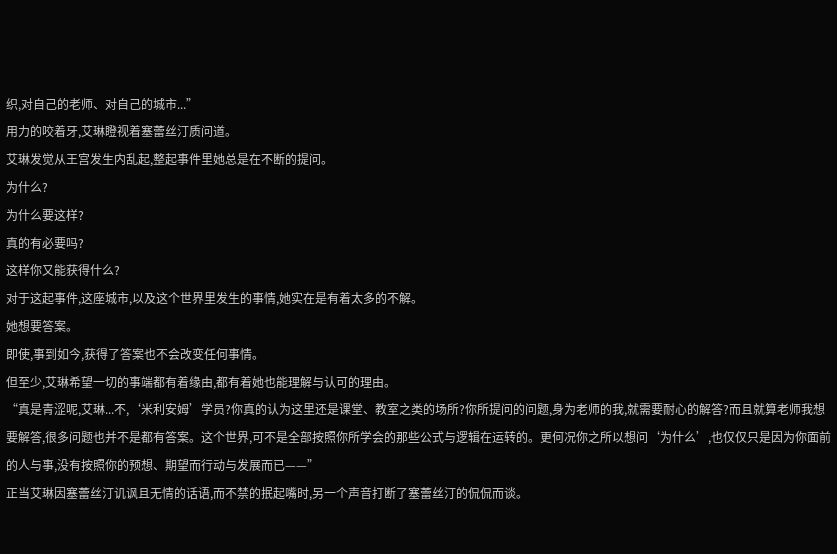织,对自己的老师、对自己的城市...”
用力的咬着牙,艾琳瞪视着塞蕾丝汀质问道。
艾琳发觉从王宫发生内乱起,整起事件里她总是在不断的提问。
为什么?
为什么要这样?
真的有必要吗?
这样你又能获得什么?
对于这起事件,这座城市,以及这个世界里发生的事情,她实在是有着太多的不解。
她想要答案。
即使,事到如今,获得了答案也不会改变任何事情。
但至少,艾琳希望一切的事端都有着缘由,都有着她也能理解与认可的理由。
“真是青涩呢,艾琳...不,‘米利安姆’学员?你真的认为这里还是课堂、教室之类的场所?你所提问的问题,身为老师的我,就需要耐心的解答?而且就算老师我想要解答,很多问题也并不是都有答案。这个世界,可不是全部按照你所学会的那些公式与逻辑在运转的。更何况你之所以想问‘为什么’,也仅仅只是因为你面前的人与事,没有按照你的预想、期望而行动与发展而已——”
正当艾琳因塞蕾丝汀讥讽且无情的话语,而不禁的抿起嘴时,另一个声音打断了塞蕾丝汀的侃侃而谈。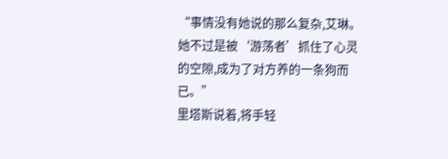“事情没有她说的那么复杂,艾琳。她不过是被‘游荡者’抓住了心灵的空隙,成为了对方养的一条狗而已。”
里塔斯说着,将手轻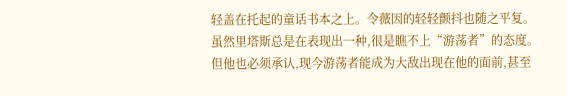轻盖在托起的童话书本之上。令薇因的轻轻颤抖也随之平复。
虽然里塔斯总是在表现出一种,很是瞧不上“游荡者”的态度。但他也必须承认,现今游荡者能成为大敌出现在他的面前,甚至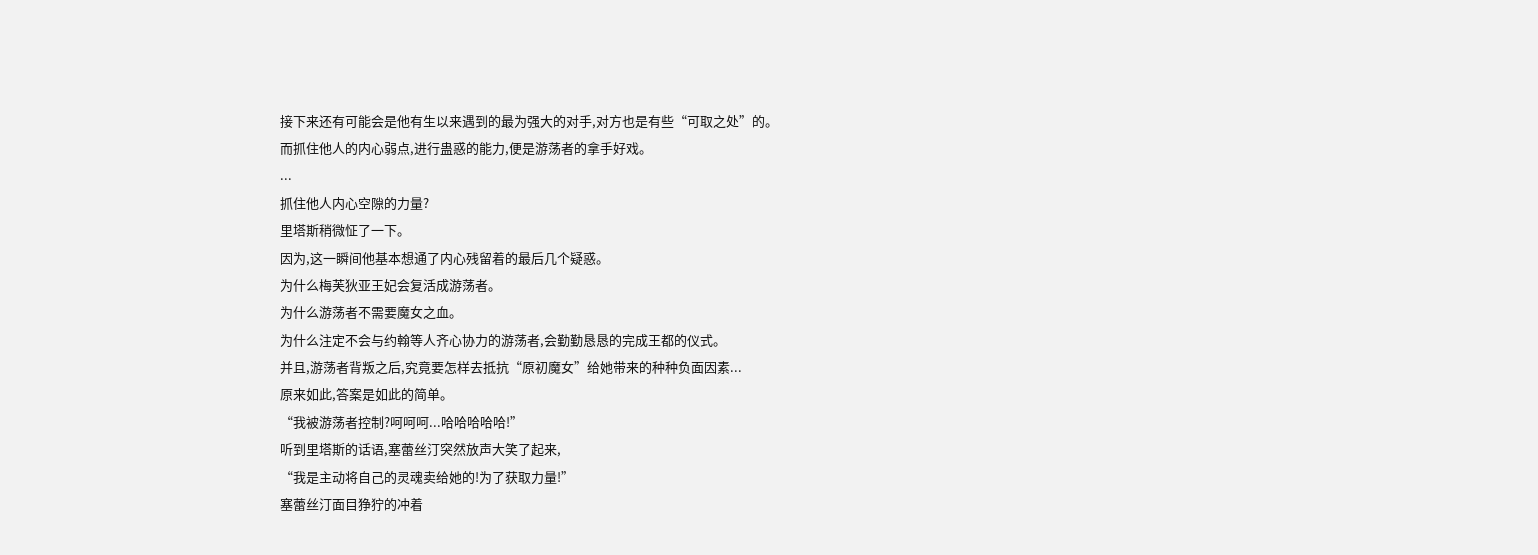接下来还有可能会是他有生以来遇到的最为强大的对手,对方也是有些“可取之处”的。
而抓住他人的内心弱点,进行蛊惑的能力,便是游荡者的拿手好戏。
...
抓住他人内心空隙的力量?
里塔斯稍微怔了一下。
因为,这一瞬间他基本想通了内心残留着的最后几个疑惑。
为什么梅芙狄亚王妃会复活成游荡者。
为什么游荡者不需要魔女之血。
为什么注定不会与约翰等人齐心协力的游荡者,会勤勤恳恳的完成王都的仪式。
并且,游荡者背叛之后,究竟要怎样去抵抗“原初魔女”给她带来的种种负面因素...
原来如此,答案是如此的简单。
“我被游荡者控制?呵呵呵...哈哈哈哈哈!”
听到里塔斯的话语,塞蕾丝汀突然放声大笑了起来,
“我是主动将自己的灵魂卖给她的!为了获取力量!”
塞蕾丝汀面目狰狞的冲着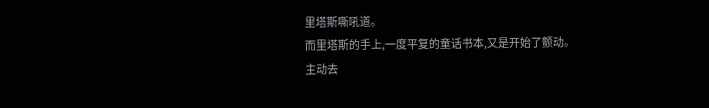里塔斯嘶吼道。
而里塔斯的手上,一度平复的童话书本,又是开始了颤动。
主动去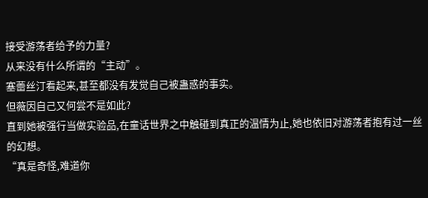接受游荡者给予的力量?
从来没有什么所谓的“主动”。
塞蕾丝汀看起来,甚至都没有发觉自己被蛊惑的事实。
但薇因自己又何尝不是如此?
直到她被强行当做实验品,在童话世界之中触碰到真正的温情为止,她也依旧对游荡者抱有过一丝的幻想。
“真是奇怪,难道你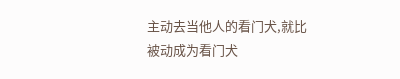主动去当他人的看门犬,就比被动成为看门犬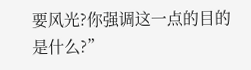要风光?你强调这一点的目的是什么?”